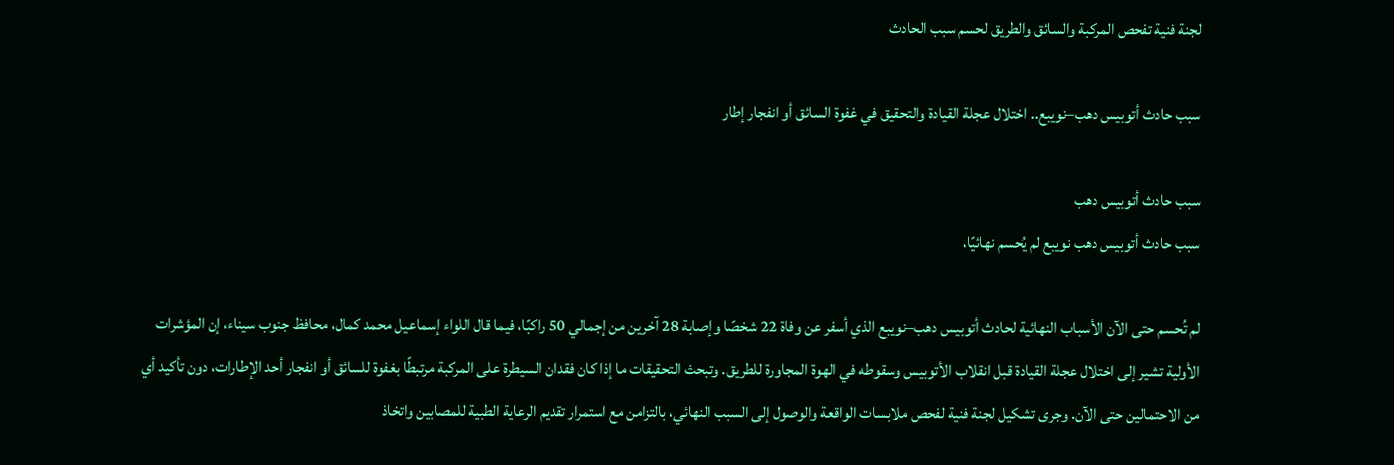لجنة فنية تفحص المركبة والسائق والطريق لحسم سبب الحادث

سبب حادث أتوبيس دهب–نويبع.. اختلال عجلة القيادة والتحقيق في غفوة السائق أو انفجار إطار

سبب حادث أتوبيس دهب
سبب حادث أتوبيس دهب نويبع لم يُحسم نهائيًا،

لم تُحسم حتى الآن الأسباب النهائية لحادث أتوبيس دهب–نويبع الذي أسفر عن وفاة 22 شخصًا وإصابة 28 آخرين من إجمالي 50 راكبًا، فيما قال اللواء إسماعيل محمد كمال، محافظ جنوب سيناء، إن المؤشرات الأولية تشير إلى اختلال عجلة القيادة قبل انقلاب الأتوبيس وسقوطه في الهوة المجاورة للطريق. وتبحث التحقيقات ما إذا كان فقدان السيطرة على المركبة مرتبطًا بغفوة للسائق أو انفجار أحد الإطارات، دون تأكيد أي من الاحتمالين حتى الآن. وجرى تشكيل لجنة فنية لفحص ملابسات الواقعة والوصول إلى السبب النهائي، بالتزامن مع استمرار تقديم الرعاية الطبية للمصابين واتخاذ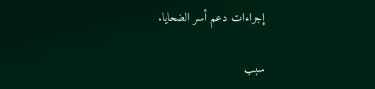إجراءات دعم أسر الضحايا.

سبب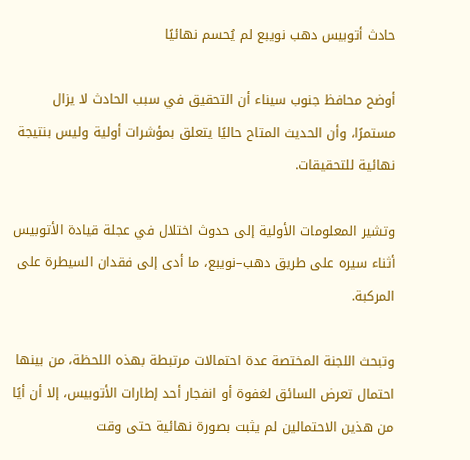حادث أتوبيس دهب نويبع لم يُحسم نهائيًا

أوضح محافظ جنوب سيناء أن التحقيق في سبب الحادث لا يزال مستمرًا، وأن الحديث المتاح حاليًا يتعلق بمؤشرات أولية وليس بنتيجة نهائية للتحقيقات.

وتشير المعلومات الأولية إلى حدوث اختلال في عجلة قيادة الأتوبيس أثناء سيره على طريق دهب–نويبع، ما أدى إلى فقدان السيطرة على المركبة.

وتبحث اللجنة المختصة عدة احتمالات مرتبطة بهذه اللحظة، من بينها احتمال تعرض السائق لغفوة أو انفجار أحد إطارات الأتوبيس، إلا أن أيًا من هذين الاحتمالين لم يثبت بصورة نهائية حتى وقت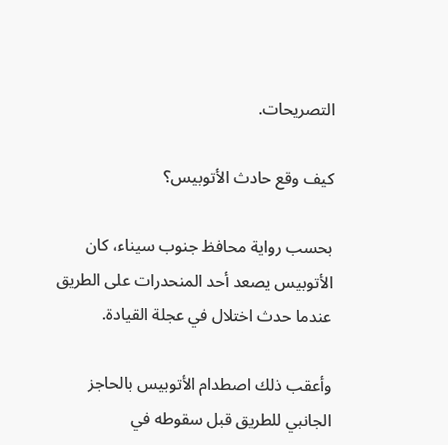التصريحات.

كيف وقع حادث الأتوبيس؟

بحسب رواية محافظ جنوب سيناء، كان الأتوبيس يصعد أحد المنحدرات على الطريق عندما حدث اختلال في عجلة القيادة.

وأعقب ذلك اصطدام الأتوبيس بالحاجز الجانبي للطريق قبل سقوطه في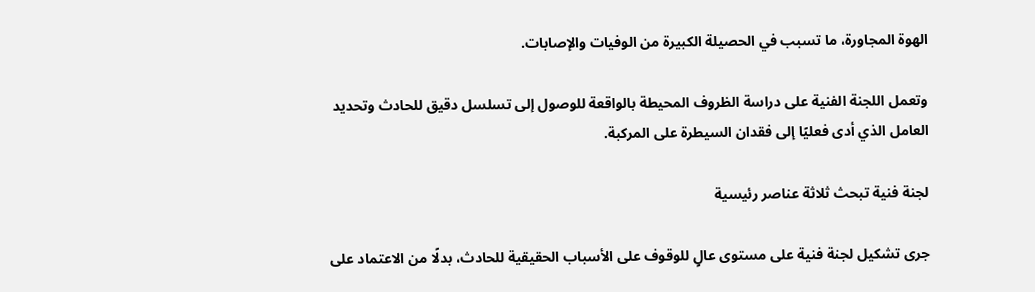الهوة المجاورة، ما تسبب في الحصيلة الكبيرة من الوفيات والإصابات.

وتعمل اللجنة الفنية على دراسة الظروف المحيطة بالواقعة للوصول إلى تسلسل دقيق للحادث وتحديد العامل الذي أدى فعليًا إلى فقدان السيطرة على المركبة.

لجنة فنية تبحث ثلاثة عناصر رئيسية

جرى تشكيل لجنة فنية على مستوى عالٍ للوقوف على الأسباب الحقيقية للحادث، بدلًا من الاعتماد على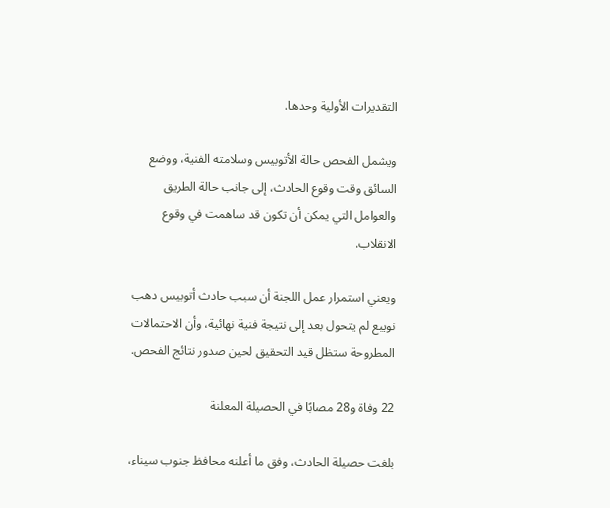التقديرات الأولية وحدها.

ويشمل الفحص حالة الأتوبيس وسلامته الفنية، ووضع السائق وقت وقوع الحادث، إلى جانب حالة الطريق والعوامل التي يمكن أن تكون قد ساهمت في وقوع الانقلاب.

ويعني استمرار عمل اللجنة أن سبب حادث أتوبيس دهب نويبع لم يتحول بعد إلى نتيجة فنية نهائية، وأن الاحتمالات المطروحة ستظل قيد التحقيق لحين صدور نتائج الفحص.

22 وفاة و28 مصابًا في الحصيلة المعلنة

بلغت حصيلة الحادث، وفق ما أعلنه محافظ جنوب سيناء،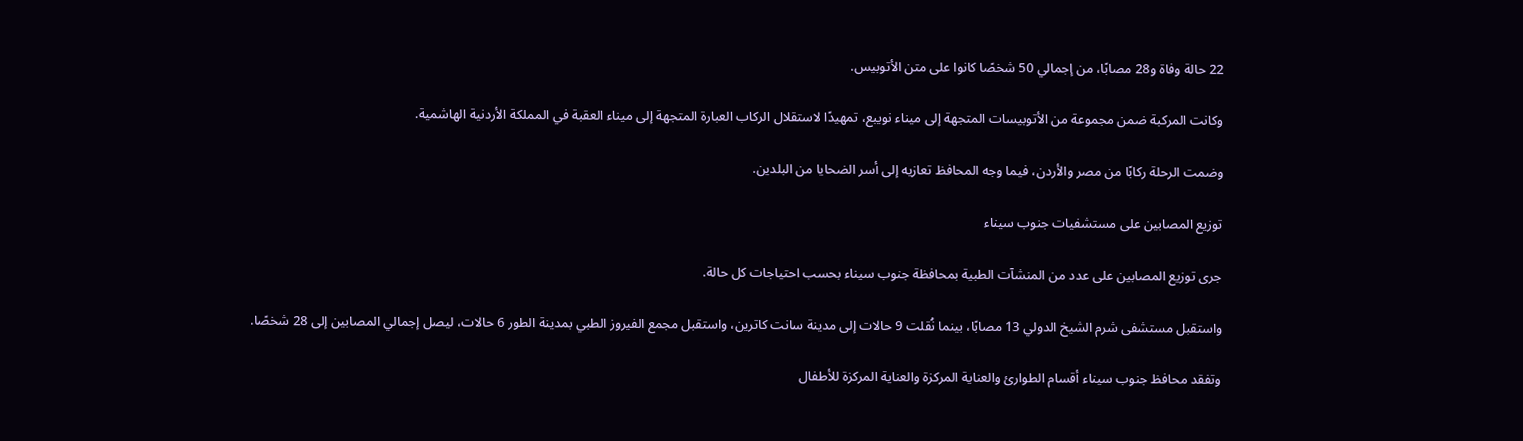22 حالة وفاة و28 مصابًا، من إجمالي 50 شخصًا كانوا على متن الأتوبيس.

وكانت المركبة ضمن مجموعة من الأتوبيسات المتجهة إلى ميناء نويبع، تمهيدًا لاستقلال الركاب العبارة المتجهة إلى ميناء العقبة في المملكة الأردنية الهاشمية.

وضمت الرحلة ركابًا من مصر والأردن، فيما وجه المحافظ تعازيه إلى أسر الضحايا من البلدين.

توزيع المصابين على مستشفيات جنوب سيناء

جرى توزيع المصابين على عدد من المنشآت الطبية بمحافظة جنوب سيناء بحسب احتياجات كل حالة.

واستقبل مستشفى شرم الشيخ الدولي 13 مصابًا، بينما نُقلت 9 حالات إلى مدينة سانت كاترين، واستقبل مجمع الفيروز الطبي بمدينة الطور 6 حالات، ليصل إجمالي المصابين إلى 28 شخصًا.

وتفقد محافظ جنوب سيناء أقسام الطوارئ والعناية المركزة والعناية المركزة للأطفال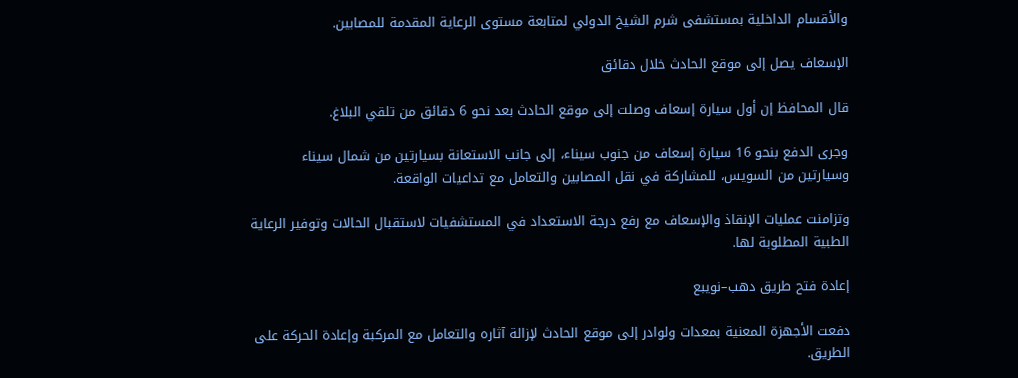والأقسام الداخلية بمستشفى شرم الشيخ الدولي لمتابعة مستوى الرعاية المقدمة للمصابين.

الإسعاف يصل إلى موقع الحادث خلال دقائق

قال المحافظ إن أول سيارة إسعاف وصلت إلى موقع الحادث بعد نحو 6 دقائق من تلقي البلاغ.

وجرى الدفع بنحو 16 سيارة إسعاف من جنوب سيناء، إلى جانب الاستعانة بسيارتين من شمال سيناء وسيارتين من السويس، للمشاركة في نقل المصابين والتعامل مع تداعيات الواقعة.

وتزامنت عمليات الإنقاذ والإسعاف مع رفع درجة الاستعداد في المستشفيات لاستقبال الحالات وتوفير الرعاية الطبية المطلوبة لها.

إعادة فتح طريق دهب–نويبع

دفعت الأجهزة المعنية بمعدات ولوادر إلى موقع الحادث لإزالة آثاره والتعامل مع المركبة وإعادة الحركة على الطريق.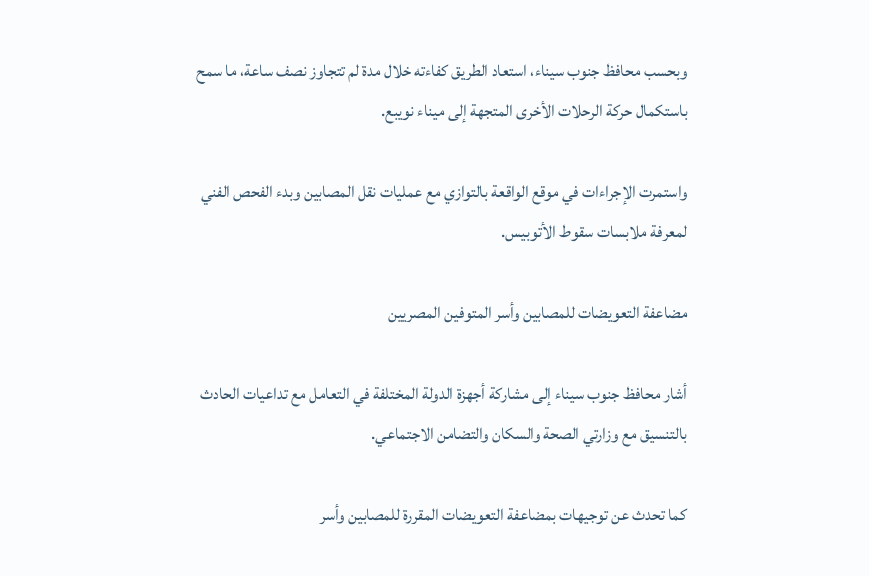وبحسب محافظ جنوب سيناء، استعاد الطريق كفاءته خلال مدة لم تتجاوز نصف ساعة، ما سمح باستكمال حركة الرحلات الأخرى المتجهة إلى ميناء نويبع.

واستمرت الإجراءات في موقع الواقعة بالتوازي مع عمليات نقل المصابين وبدء الفحص الفني لمعرفة ملابسات سقوط الأتوبيس.

مضاعفة التعويضات للمصابين وأسر المتوفين المصريين

أشار محافظ جنوب سيناء إلى مشاركة أجهزة الدولة المختلفة في التعامل مع تداعيات الحادث بالتنسيق مع وزارتي الصحة والسكان والتضامن الاجتماعي.

كما تحدث عن توجيهات بمضاعفة التعويضات المقررة للمصابين وأسر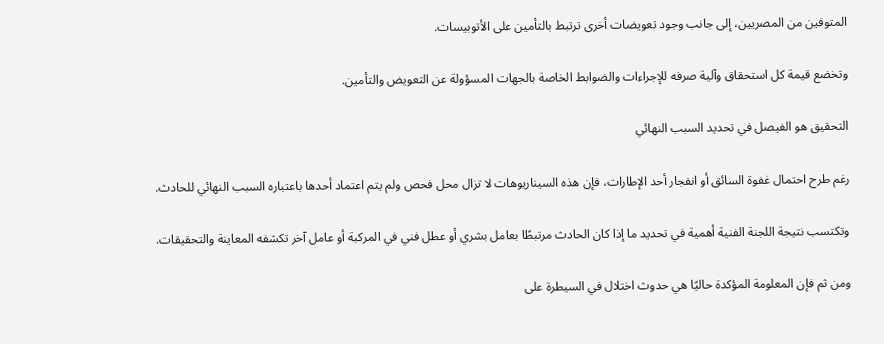المتوفين من المصريين، إلى جانب وجود تعويضات أخرى ترتبط بالتأمين على الأتوبيسات.

وتخضع قيمة كل استحقاق وآلية صرفه للإجراءات والضوابط الخاصة بالجهات المسؤولة عن التعويض والتأمين.

التحقيق هو الفيصل في تحديد السبب النهائي

رغم طرح احتمال غفوة السائق أو انفجار أحد الإطارات، فإن هذه السيناريوهات لا تزال محل فحص ولم يتم اعتماد أحدها باعتباره السبب النهائي للحادث.

وتكتسب نتيجة اللجنة الفنية أهمية في تحديد ما إذا كان الحادث مرتبطًا بعامل بشري أو عطل فني في المركبة أو عامل آخر تكشفه المعاينة والتحقيقات.

ومن ثم فإن المعلومة المؤكدة حاليًا هي حدوث اختلال في السيطرة على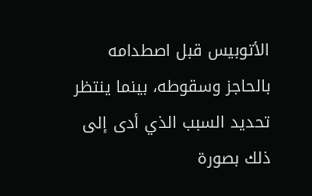الأتوبيس قبل اصطدامه بالحاجز وسقوطه، بينما ينتظر تحديد السبب الذي أدى إلى ذلك بصورة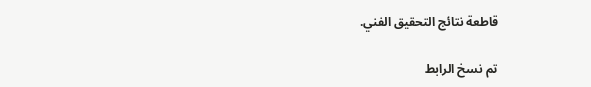قاطعة نتائج التحقيق الفني.

تم نسخ الرابط